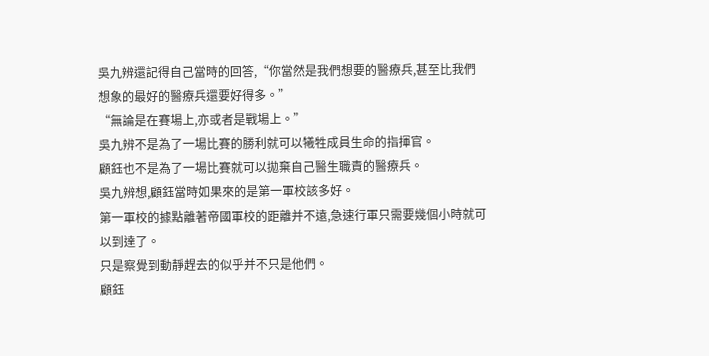吳九辨還記得自己當時的回答,“你當然是我們想要的醫療兵,甚至比我們想象的最好的醫療兵還要好得多。”
“無論是在賽場上,亦或者是戰場上。”
吳九辨不是為了一場比賽的勝利就可以犧牲成員生命的指揮官。
顧鈺也不是為了一場比賽就可以拋棄自己醫生職責的醫療兵。
吳九辨想,顧鈺當時如果來的是第一軍校該多好。
第一軍校的據點離著帝國軍校的距離并不遠,急速行軍只需要幾個小時就可以到達了。
只是察覺到動靜趕去的似乎并不只是他們。
顧鈺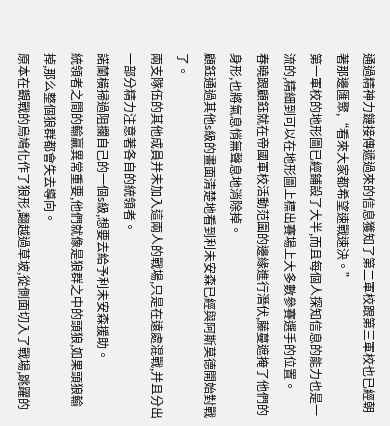通過精神力鏈接傳遞過來的信息獲知了第二軍校跟第三軍校也已經朝著那邊匯聚,“看來大家都希望速戰速決。”
第一軍校的地形圖已經鋪設了大半,而且每個人探知信息的能力也是一流的,精細到可以在地形圖上標出賽場上大多數參賽選手的位置。
春曉跟顧鈺就在帝國軍校活動范圍的邊緣進行潛伏,藤蔓遮掩了他們的身形,也將氣息悄無聲息地消除掉。
顧鈺通過其他s級的畫面清楚地看到利未安森已經與阿斯莫德開始對戰了。
兩支隊伍的其他成員并未加入這兩人的戰場,只是在遠處混戰,并且分出一部分精力注意著各自的統領者。
諾蘭橫掃過阻攔自己的一個s級,想要去給予利未安森援助。
統領者之間的輸贏異常重要,他們就像是狼群之中的頭狼,如果頭狼輸掉,那么整個狼群都會失去導向。
原本在觀戰的烏鳩化作了狼形,翻越過草坡,從側面切入了戰場,跳躍的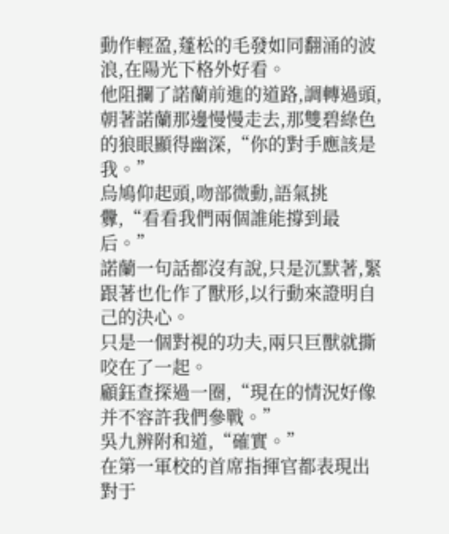動作輕盈,蓬松的毛發如同翻涌的波浪,在陽光下格外好看。
他阻攔了諾蘭前進的道路,調轉過頭,朝著諾蘭那邊慢慢走去,那雙碧綠色的狼眼顯得幽深,“你的對手應該是我。”
烏鳩仰起頭,吻部微動,語氣挑釁,“看看我們兩個誰能撐到最后。”
諾蘭一句話都沒有說,只是沉默著,緊跟著也化作了獸形,以行動來證明自己的決心。
只是一個對視的功夫,兩只巨獸就撕咬在了一起。
顧鈺查探過一圈,“現在的情況好像并不容許我們參戰。”
吳九辨附和道,“確實。”
在第一軍校的首席指揮官都表現出對于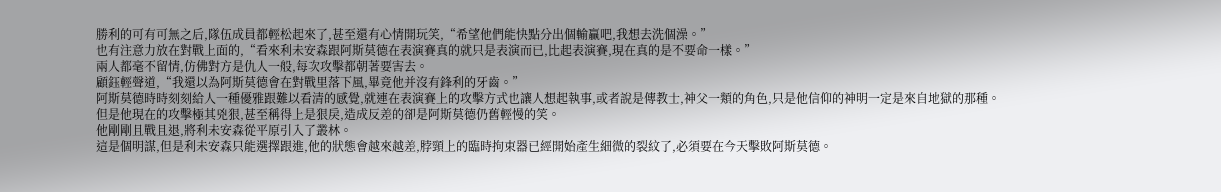勝利的可有可無之后,隊伍成員都輕松起來了,甚至還有心情開玩笑,“希望他們能快點分出個輸贏吧,我想去洗個澡。”
也有注意力放在對戰上面的,“看來利未安森跟阿斯莫德在表演賽真的就只是表演而已,比起表演賽,現在真的是不要命一樣。”
兩人都毫不留情,仿佛對方是仇人一般,每次攻擊都朝著要害去。
顧鈺輕聲道,“我還以為阿斯莫德會在對戰里落下風,畢竟他并沒有鋒利的牙齒。”
阿斯莫德時時刻刻給人一種優雅跟難以看清的感覺,就連在表演賽上的攻擊方式也讓人想起執事,或者說是傳教士,神父一類的角色,只是他信仰的神明一定是來自地獄的那種。
但是他現在的攻擊極其兇狠,甚至稱得上是狠戾,造成反差的卻是阿斯莫德仍舊輕慢的笑。
他剛剛且戰且退,將利未安森從平原引入了叢林。
這是個明謀,但是利未安森只能選擇跟進,他的狀態會越來越差,脖頸上的臨時拘束器已經開始產生細微的裂紋了,必須要在今天擊敗阿斯莫德。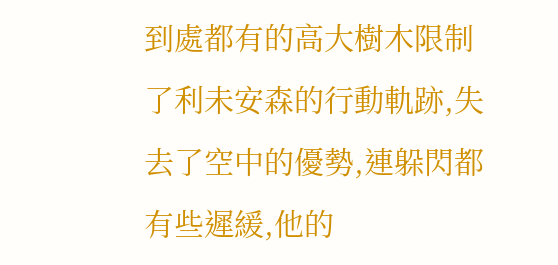到處都有的高大樹木限制了利未安森的行動軌跡,失去了空中的優勢,連躲閃都有些遲緩,他的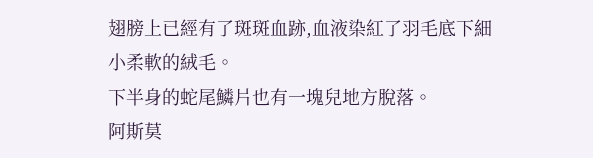翅膀上已經有了斑斑血跡,血液染紅了羽毛底下細小柔軟的絨毛。
下半身的蛇尾鱗片也有一塊兒地方脫落。
阿斯莫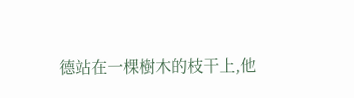德站在一棵樹木的枝干上,他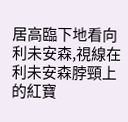居高臨下地看向利未安森,視線在利未安森脖頸上的紅寶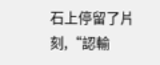石上停留了片刻,“認輸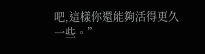吧,這樣你還能夠活得更久一些。”